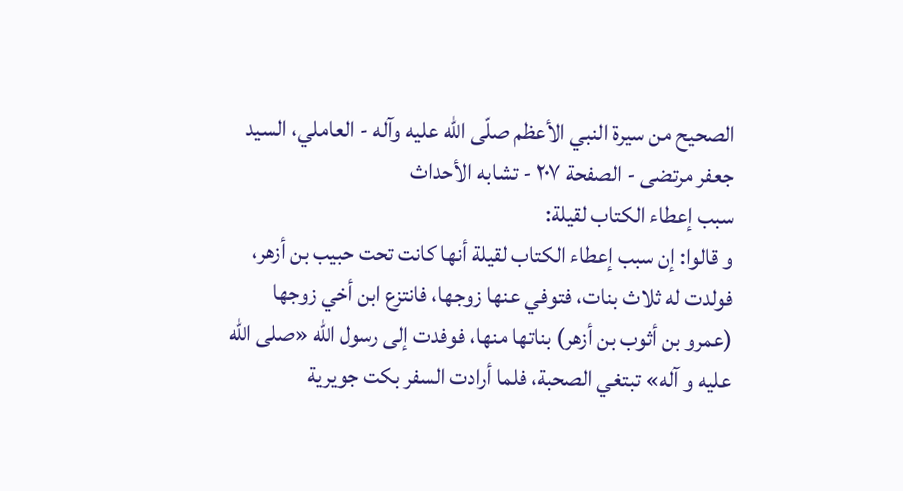الصحيح من سيرة النبي الأعظم صلّى الله عليه وآله - العاملي، السيد جعفر مرتضى - الصفحة ٢٠٧ - تشابه الأحداث
سبب إعطاء الكتاب لقيلة:
و قالوا: إن سبب إعطاء الكتاب لقيلة أنها كانت تحت حبيب بن أزهر، فولدت له ثلاث بنات، فتوفي عنها زوجها، فانتزع ابن أخي زوجها (عمرو بن أثوب بن أزهر) بناتها منها، فوفدت إلى رسول اللّه «صلى اللّه عليه و آله» تبتغي الصحبة، فلما أرادت السفر بكت جويرية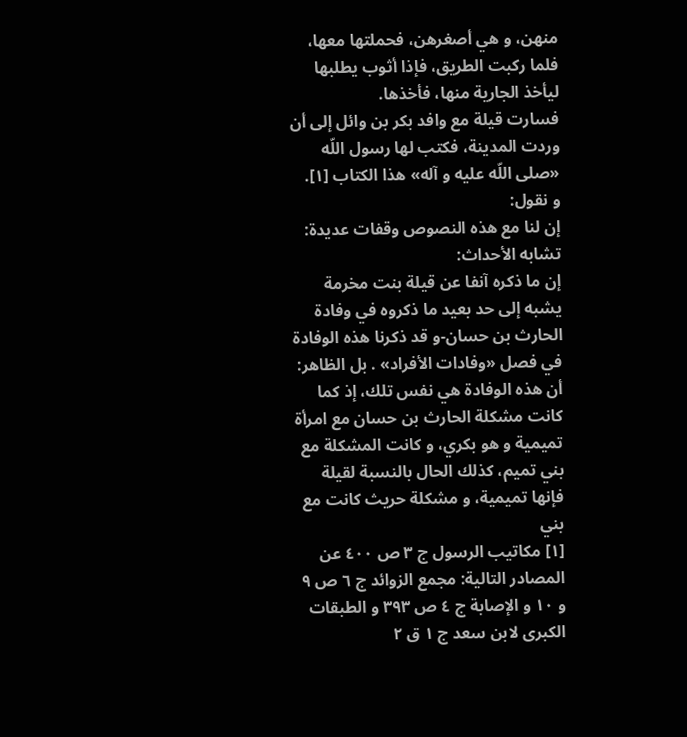منهن، و هي أصغرهن، فحملتها معها، فلما ركبت الطريق، فإذا أثوب يطلبها ليأخذ الجارية منها، فأخذها.
فسارت قيلة مع وافد بكر بن وائل إلى أن وردت المدينة، فكتب لها رسول اللّه «صلى اللّه عليه و آله» هذا الكتاب [١].
و نقول:
إن لنا مع هذه النصوص وقفات عديدة:
تشابه الأحداث:
إن ما ذكره آنفا عن قيلة بنت مخرمة يشبه إلى حد بعيد ما ذكروه في وفادة الحارث بن حسان-و قد ذكرنا هذه الوفادة في فصل «وفادات الأفراد» . بل الظاهر: أن هذه الوفادة هي نفس تلك، إذ كما كانت مشكلة الحارث بن حسان مع امرأة تميمية و هو بكري، و كانت المشكلة مع بني تميم، كذلك الحال بالنسبة لقيلة فإنها تميمية، و مشكلة حريث كانت مع بني
[١] مكاتيب الرسول ج ٣ ص ٤٠٠ عن المصادر التالية: مجمع الزوائد ج ٦ ص ٩ و ١٠ و الإصابة ج ٤ ص ٣٩٣ و الطبقات الكبرى لابن سعد ج ١ ق ٢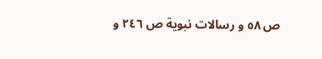ص ٥٨ و رسالات نبوية ص ٢٤٦ و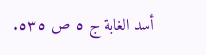أسد الغابة ج ٥ ص ٥٣٥.